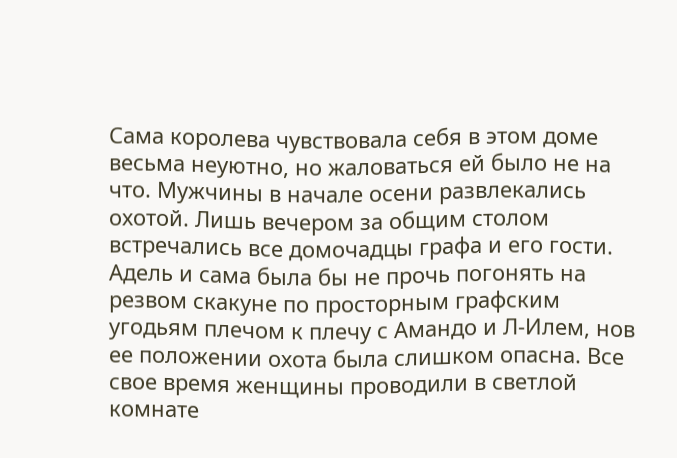Сама королева чувствовала себя в этом доме весьма неуютно, но жаловаться ей было не на что. Мужчины в начале осени развлекались охотой. Лишь вечером за общим столом встречались все домочадцы графа и его гости. Адель и сама была бы не прочь погонять на резвом скакуне по просторным графским угодьям плечом к плечу с Амандо и Л-Илем, нов ее положении охота была слишком опасна. Все свое время женщины проводили в светлой комнате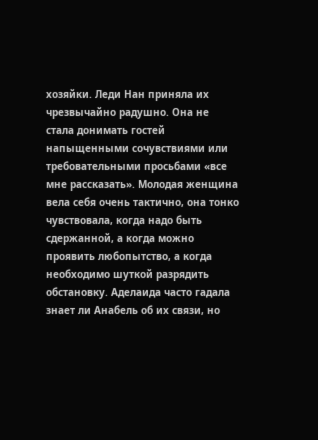хозяйки. Леди Нан приняла их чрезвычайно радушно. Она не стала донимать гостей напыщенными сочувствиями или требовательными просьбами «все мне рассказать». Молодая женщина вела себя очень тактично, она тонко чувствовала, когда надо быть сдержанной, а когда можно проявить любопытство, а когда необходимо шуткой разрядить обстановку. Аделаида часто гадала знает ли Анабель об их связи, но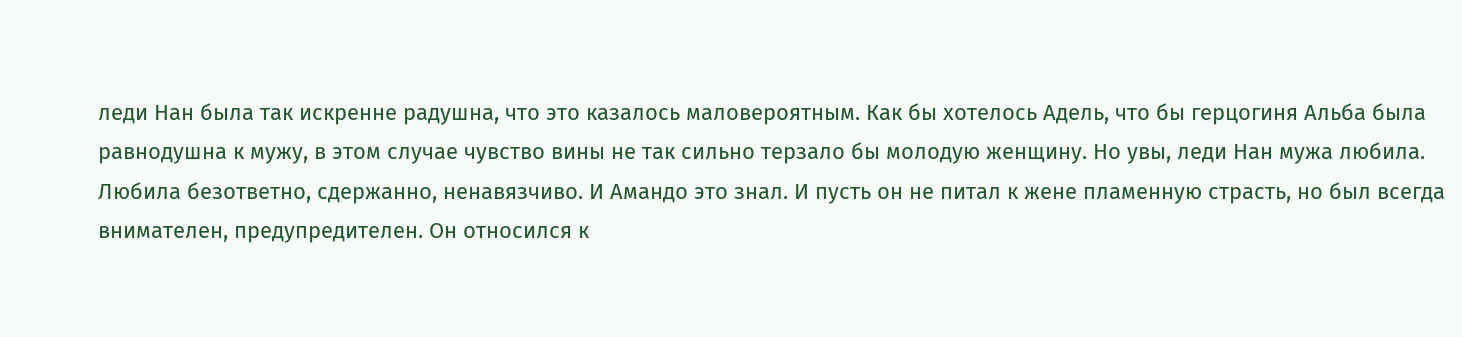леди Нан была так искренне радушна, что это казалось маловероятным. Как бы хотелось Адель, что бы герцогиня Альба была равнодушна к мужу, в этом случае чувство вины не так сильно терзало бы молодую женщину. Но увы, леди Нан мужа любила. Любила безответно, сдержанно, ненавязчиво. И Амандо это знал. И пусть он не питал к жене пламенную страсть, но был всегда внимателен, предупредителен. Он относился к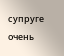супруге очень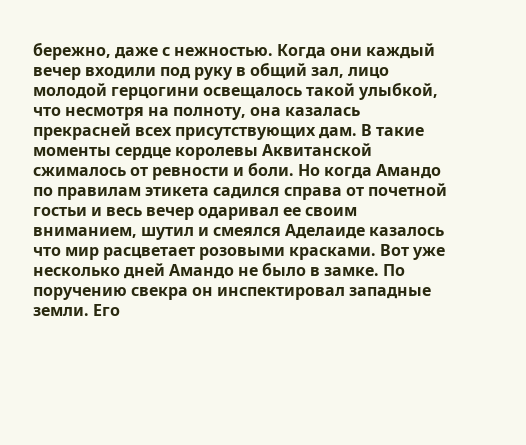бережно, даже с нежностью. Когда они каждый вечер входили под руку в общий зал, лицо молодой герцогини освещалось такой улыбкой, что несмотря на полноту, она казалась прекрасней всех присутствующих дам. В такие моменты сердце королевы Аквитанской сжималось от ревности и боли. Но когда Амандо по правилам этикета садился справа от почетной гостьи и весь вечер одаривал ее своим вниманием, шутил и смеялся Аделаиде казалось что мир расцветает розовыми красками. Вот уже несколько дней Амандо не было в замке. По поручению свекра он инспектировал западные земли. Его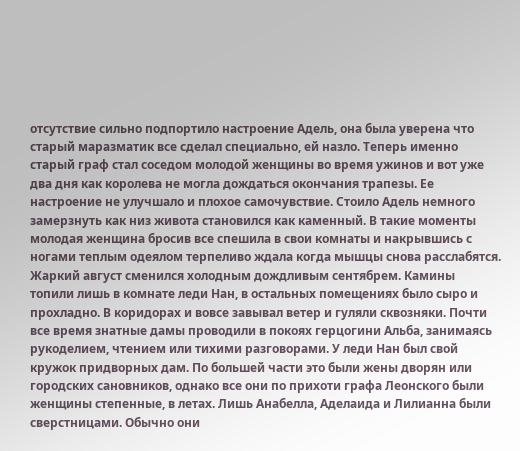отсутствие сильно подпортило настроение Адель, она была уверена что старый маразматик все сделал специально, ей назло. Теперь именно старый граф стал соседом молодой женщины во время ужинов и вот уже два дня как королева не могла дождаться окончания трапезы. Ее настроение не улучшало и плохое самочувствие. Стоило Адель немного замерзнуть как низ живота становился как каменный. В такие моменты молодая женщина бросив все спешила в свои комнаты и накрывшись с ногами теплым одеялом терпеливо ждала когда мышцы снова расслабятся. Жаркий август сменился холодным дождливым сентябрем. Камины топили лишь в комнате леди Нан, в остальных помещениях было сыро и прохладно. В коридорах и вовсе завывал ветер и гуляли сквозняки. Почти все время знатные дамы проводили в покоях герцогини Альба, занимаясь рукоделием, чтением или тихими разговорами. У леди Нан был свой кружок придворных дам. По большей части это были жены дворян или городских сановников, однако все они по прихоти графа Леонского были женщины степенные, в летах. Лишь Анабелла, Аделаида и Лилианна были сверстницами. Обычно они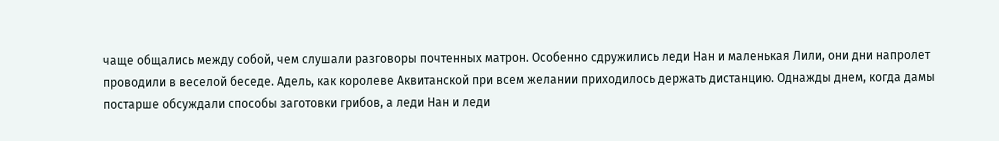чаще общались между собой, чем слушали разговоры почтенных матрон. Особенно сдружились леди Нан и маленькая Лили, они дни напролет проводили в веселой беседе. Адель, как королеве Аквитанской при всем желании приходилось держать дистанцию. Однажды днем, когда дамы постарше обсуждали способы заготовки грибов, а леди Нан и леди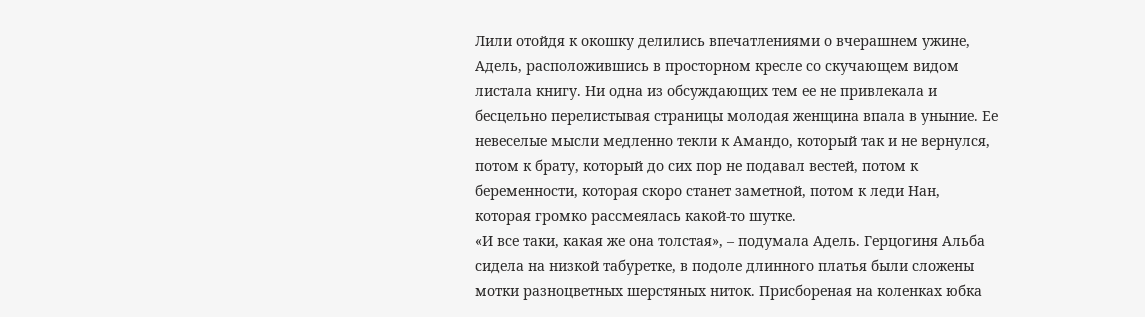Лили отойдя к окошку делились впечатлениями о вчерашнем ужине, Адель, расположившись в просторном кресле со скучающем видом листала книгу. Ни одна из обсуждающих тем ее не привлекала и бесцельно перелистывая страницы молодая женщина впала в уныние. Ее невеселые мысли медленно текли к Амандо, который так и не вернулся, потом к брату, который до сих пор не подавал вестей, потом к беременности, которая скоро станет заметной, потом к леди Нан, которая громко рассмеялась какой-то шутке.
«И все таки, какая же она толстая», – подумала Адель. Герцогиня Альба сидела на низкой табуретке, в подоле длинного платья были сложены мотки разноцветных шерстяных ниток. Присбореная на коленках юбка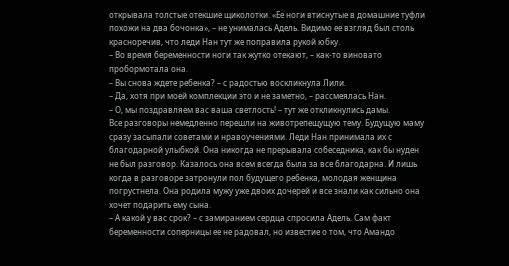открывала толстые отекшие щиколотки. «Ее ноги втиснутые в домашние туфли похожи на два бочонка», – не унималась Адель. Видимо ее взгляд был столь красноречив, что леди Нан тут же поправила рукой юбку.
– Во время беременности ноги так жутко отекают, – как-то виновато пробормотала она.
– Вы снова ждете ребенка? – с радостью воскликнула Лили.
– Да, хотя при моей комплекции это и не заметно, – рассмеялась Нан.
– О, мы поздравляем вас ваша светлость! – тут же откликнулись дамы.
Все разговоры немедленно перешли на животрепещущую тему. Будущую маму сразу засыпали советами и нравоучениями. Леди Нан принимала их с благодарной улыбкой. Она никогда не прерывала собеседника, как бы нуден не был разговор. Казалось она всем всегда была за все благодарна. И лишь когда в разговоре затронули пол будущего ребенка, молодая женщина погрустнела. Она родила мужу уже двоих дочерей и все знали как сильно она хочет подарить ему сына.
– А какой у вас срок? – с замиранием сердца спросила Адель. Сам факт беременности соперницы ее не радовал, но известие о том, что Амандо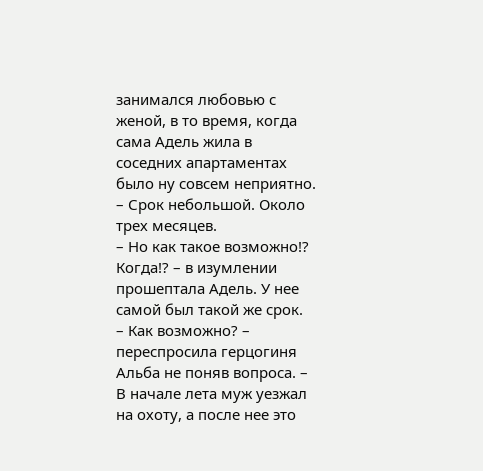занимался любовью с женой, в то время, когда сама Адель жила в соседних апартаментах было ну совсем неприятно.
– Срок небольшой. Около трех месяцев.
– Но как такое возможно!? Когда!? – в изумлении прошептала Адель. У нее самой был такой же срок.
– Как возможно? – переспросила герцогиня Альба не поняв вопроса. – В начале лета муж уезжал на охоту, а после нее это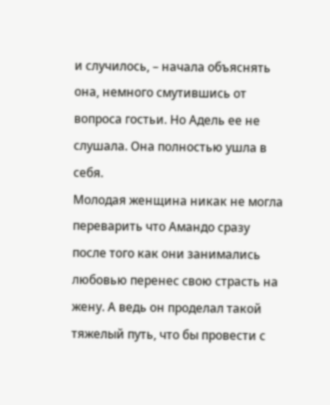и случилось, – начала объяснять она, немного смутившись от вопроса гостьи. Но Адель ее не слушала. Она полностью ушла в себя.
Молодая женщина никак не могла переварить что Амандо сразу после того как они занимались любовью перенес свою страсть на жену. А ведь он проделал такой тяжелый путь, что бы провести с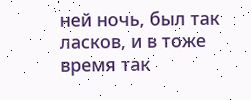ней ночь, был так ласков, и в тоже время так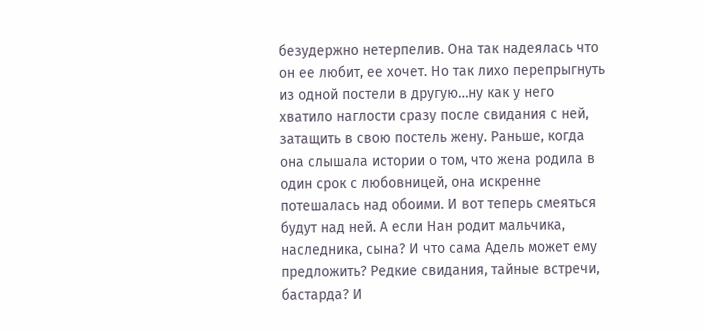безудержно нетерпелив. Она так надеялась что он ее любит, ее хочет. Но так лихо перепрыгнуть из одной постели в другую…ну как у него хватило наглости сразу после свидания с ней, затащить в свою постель жену. Раньше, когда она слышала истории о том, что жена родила в один срок с любовницей, она искренне потешалась над обоими. И вот теперь смеяться будут над ней. А если Нан родит мальчика, наследника, сына? И что сама Адель может ему предложить? Редкие свидания, тайные встречи, бастарда? И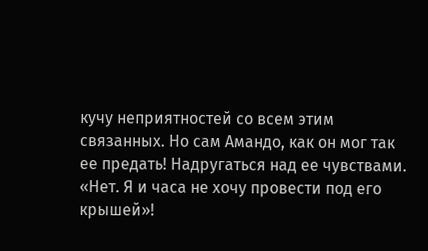кучу неприятностей со всем этим связанных. Но сам Амандо, как он мог так ее предать! Надругаться над ее чувствами. «Нет. Я и часа не хочу провести под его крышей»!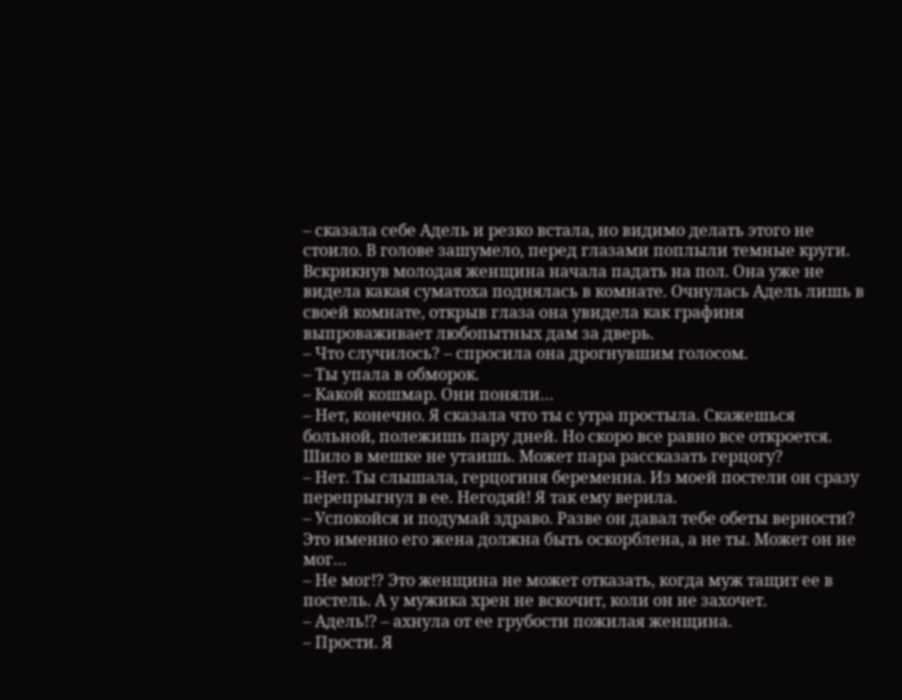– сказала себе Адель и резко встала, но видимо делать этого не стоило. В голове зашумело, перед глазами поплыли темные круги. Вскрикнув молодая женщина начала падать на пол. Она уже не видела какая суматоха поднялась в комнате. Очнулась Адель лишь в своей комнате, открыв глаза она увидела как графиня выпроваживает любопытных дам за дверь.
– Что случилось? – спросила она дрогнувшим голосом.
– Ты упала в обморок.
– Какой кошмар. Они поняли…
– Нет, конечно. Я сказала что ты с утра простыла. Скажешься больной, полежишь пару дней. Но скоро все равно все откроется. Шило в мешке не утаишь. Может пара рассказать герцогу?
– Нет. Ты слышала, герцогиня беременна. Из моей постели он сразу перепрыгнул в ее. Негодяй! Я так ему верила.
– Успокойся и подумай здраво. Разве он давал тебе обеты верности? Это именно его жена должна быть оскорблена, а не ты. Может он не мог…
– Не мог!? Это женщина не может отказать, когда муж тащит ее в постель. А у мужика хрен не вскочит, коли он не захочет.
– Адель!? – ахнула от ее грубости пожилая женщина.
– Прости. Я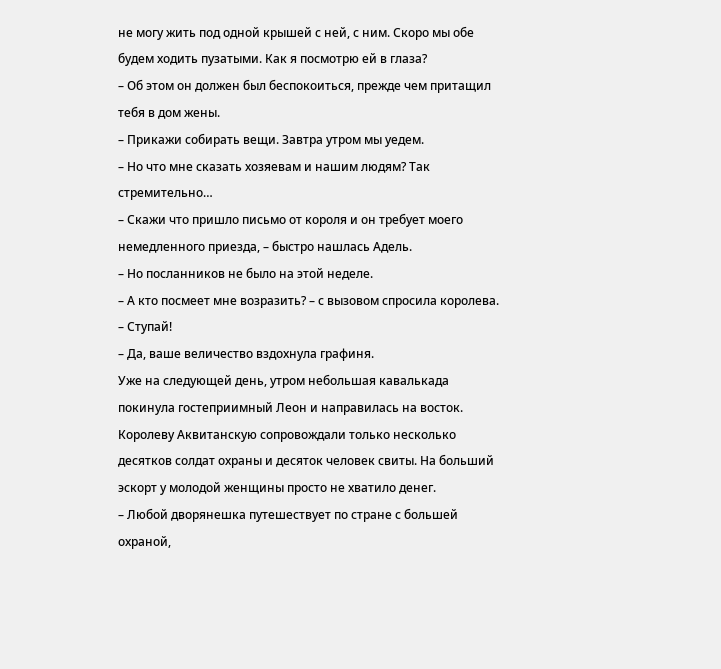не могу жить под одной крышей с ней, с ним. Скоро мы обе будем ходить пузатыми. Как я посмотрю ей в глаза?
– Об этом он должен был беспокоиться, прежде чем притащил тебя в дом жены.
– Прикажи собирать вещи. Завтра утром мы уедем.
– Но что мне сказать хозяевам и нашим людям? Так стремительно…
– Скажи что пришло письмо от короля и он требует моего немедленного приезда, – быстро нашлась Адель.
– Но посланников не было на этой неделе.
– А кто посмеет мне возразить? – с вызовом спросила королева. – Ступай!
– Да, ваше величество вздохнула графиня.
Уже на следующей день, утром небольшая кавалькада покинула гостеприимный Леон и направилась на восток. Королеву Аквитанскую сопровождали только несколько десятков солдат охраны и десяток человек свиты. На больший эскорт у молодой женщины просто не хватило денег.
– Любой дворянешка путешествует по стране с большей охраной,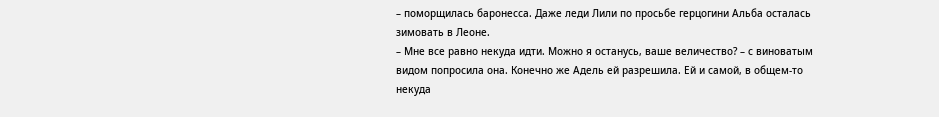– поморщилась баронесса. Даже леди Лили по просьбе герцогини Альба осталась зимовать в Леоне.
– Мне все равно некуда идти. Можно я останусь, ваше величество? – с виноватым видом попросила она. Конечно же Адель ей разрешила. Ей и самой, в общем-то некуда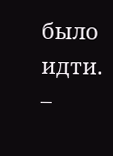было идти.
–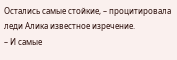Остались самые стойкие, – процитировала леди Алика известное изречение.
– И самые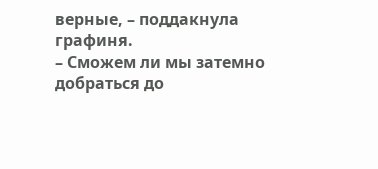верные, – поддакнула графиня.
– Сможем ли мы затемно добраться до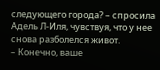следующего города? – спросила Адель Л-Иля, чувствуя, что у нее снова разболелся живот.
– Конечно, ваше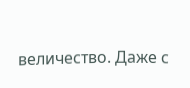величество. Даже с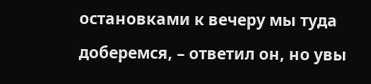остановками к вечеру мы туда доберемся, – ответил он, но увы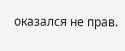оказался не прав.